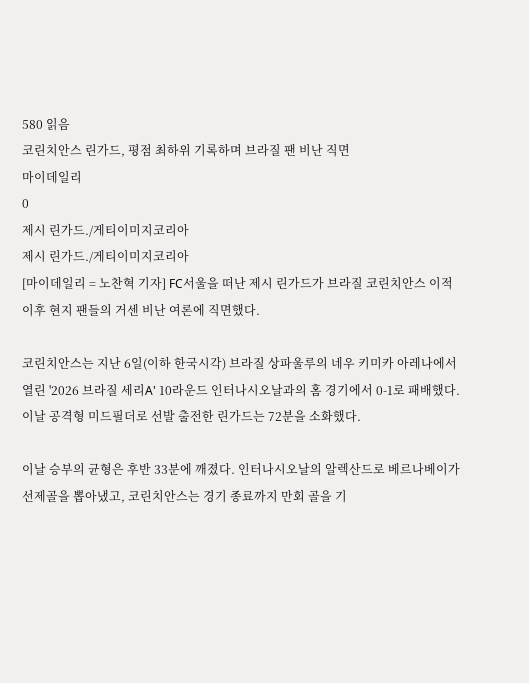580 읽음
코린치안스 린가드, 평점 최하위 기록하며 브라질 팬 비난 직면
마이데일리
0
제시 린가드./게티이미지코리아
제시 린가드./게티이미지코리아
[마이데일리 = 노찬혁 기자] FC서울을 떠난 제시 린가드가 브라질 코린치안스 이적 이후 현지 팬들의 거센 비난 여론에 직면했다.

코린치안스는 지난 6일(이하 한국시각) 브라질 상파울루의 네우 키미카 아레나에서 열린 '2026 브라질 세리A' 10라운드 인터나시오날과의 홈 경기에서 0-1로 패배했다. 이날 공격형 미드필더로 선발 출전한 린가드는 72분을 소화했다.

이날 승부의 균형은 후반 33분에 깨졌다. 인터나시오날의 알렉산드로 베르나베이가 선제골을 뽑아냈고, 코린치안스는 경기 종료까지 만회 골을 기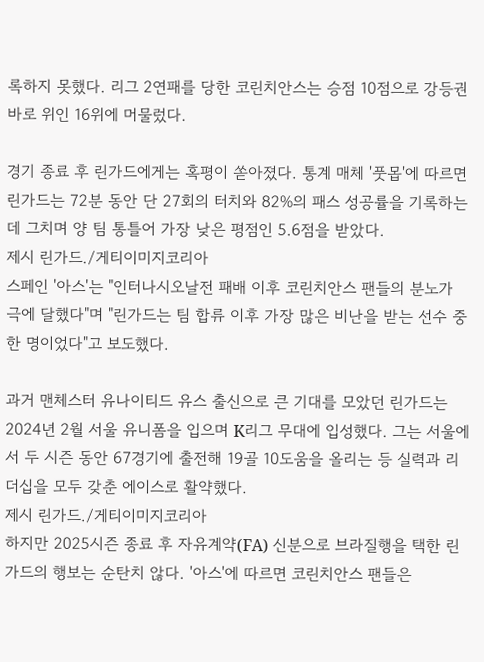록하지 못했다. 리그 2연패를 당한 코린치안스는 승점 10점으로 강등권 바로 위인 16위에 머물렀다.

경기 종료 후 린가드에게는 혹평이 쏟아졌다. 통계 매체 '풋몹'에 따르면 린가드는 72분 동안 단 27회의 터치와 82%의 패스 성공률을 기록하는 데 그치며 양 팀 통틀어 가장 낮은 평점인 5.6점을 받았다.
제시 린가드./게티이미지코리아
스페인 '아스'는 "인터나시오날전 패배 이후 코린치안스 팬들의 분노가 극에 달했다"며 "린가드는 팀 합류 이후 가장 많은 비난을 받는 선수 중 한 명이었다"고 보도했다.

과거 맨체스터 유나이티드 유스 출신으로 큰 기대를 모았던 린가드는 2024년 2월 서울 유니폼을 입으며 K리그 무대에 입성했다. 그는 서울에서 두 시즌 동안 67경기에 출전해 19골 10도움을 올리는 등 실력과 리더십을 모두 갖춘 에이스로 활약했다.
제시 린가드./게티이미지코리아
하지만 2025시즌 종료 후 자유계약(FA) 신분으로 브라질행을 택한 린가드의 행보는 순탄치 않다. '아스'에 따르면 코린치안스 팬들은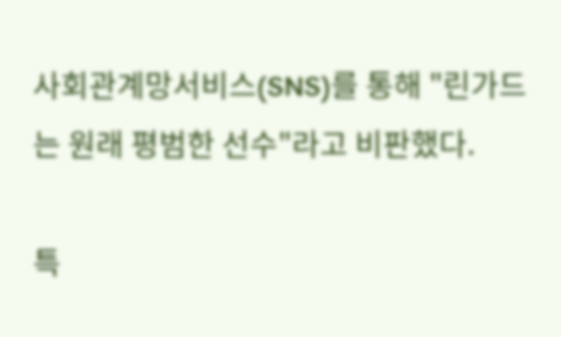사회관계망서비스(SNS)를 통해 "린가드는 원래 평범한 선수"라고 비판했다.

특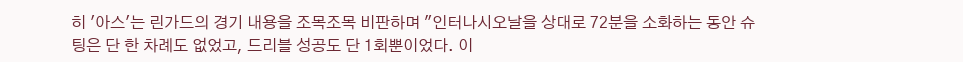히 '아스'는 린가드의 경기 내용을 조목조목 비판하며 "인터나시오날을 상대로 72분을 소화하는 동안 슈팅은 단 한 차례도 없었고, 드리블 성공도 단 1회뿐이었다. 이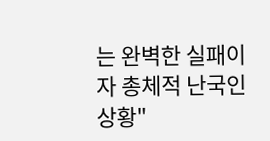는 완벽한 실패이자 총체적 난국인 상황"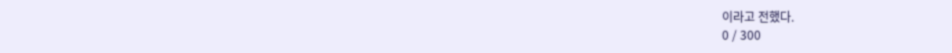이라고 전했다.
0 / 300